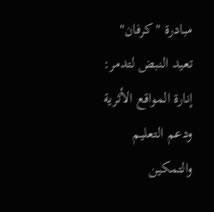مبادرة "كرفان" تعيد النبض لتدمر: إنارة المواقع الأثرية ودعم التعليم والتمكين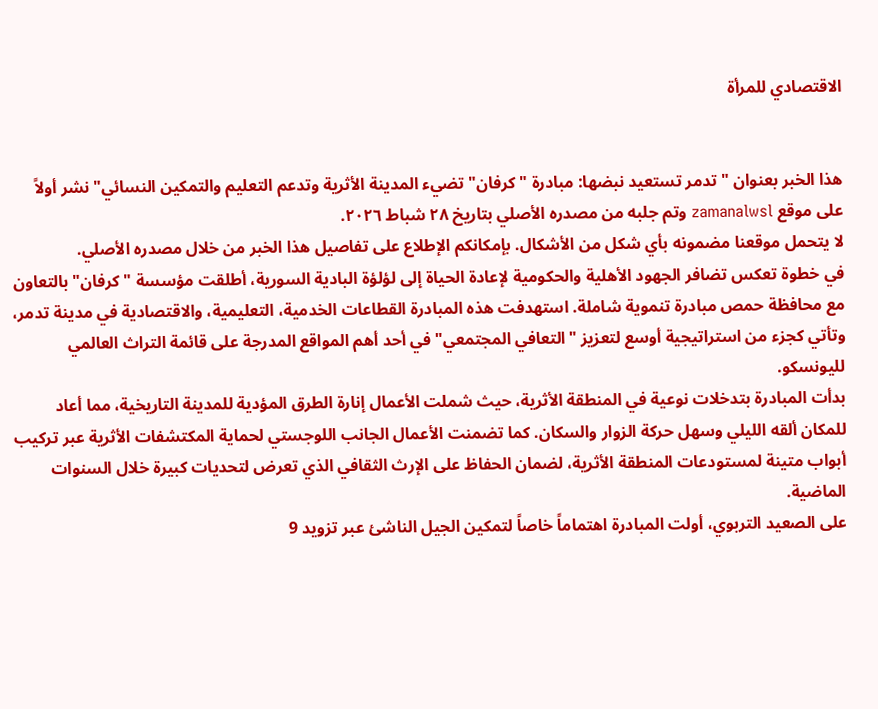الاقتصادي للمرأة


هذا الخبر بعنوان "تدمر تستعيد نبضها: مبادرة "كرفان" تضيء المدينة الأثرية وتدعم التعليم والتمكين النسائي" نشر أولاً على موقع zamanalwsl وتم جلبه من مصدره الأصلي بتاريخ ٢٨ شباط ٢٠٢٦.
لا يتحمل موقعنا مضمونه بأي شكل من الأشكال. بإمكانكم الإطلاع على تفاصيل هذا الخبر من خلال مصدره الأصلي.
في خطوة تعكس تضافر الجهود الأهلية والحكومية لإعادة الحياة إلى لؤلؤة البادية السورية، أطلقت مؤسسة "كرفان" بالتعاون مع محافظة حمص مبادرة تنموية شاملة. استهدفت هذه المبادرة القطاعات الخدمية، التعليمية، والاقتصادية في مدينة تدمر، وتأتي كجزء من استراتيجية أوسع لتعزيز "التعافي المجتمعي" في أحد أهم المواقع المدرجة على قائمة التراث العالمي لليونسكو.
بدأت المبادرة بتدخلات نوعية في المنطقة الأثرية، حيث شملت الأعمال إنارة الطرق المؤدية للمدينة التاريخية، مما أعاد للمكان ألقه الليلي وسهل حركة الزوار والسكان. كما تضمنت الأعمال الجانب اللوجستي لحماية المكتشفات الأثرية عبر تركيب أبواب متينة لمستودعات المنطقة الأثرية، لضمان الحفاظ على الإرث الثقافي الذي تعرض لتحديات كبيرة خلال السنوات الماضية.
على الصعيد التربوي، أولت المبادرة اهتماماً خاصاً لتمكين الجيل الناشئ عبر تزويد 9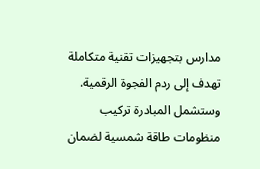مدارس بتجهيزات تقنية متكاملة تهدف إلى ردم الفجوة الرقمية. وستشمل المبادرة تركيب منظومات طاقة شمسية لضمان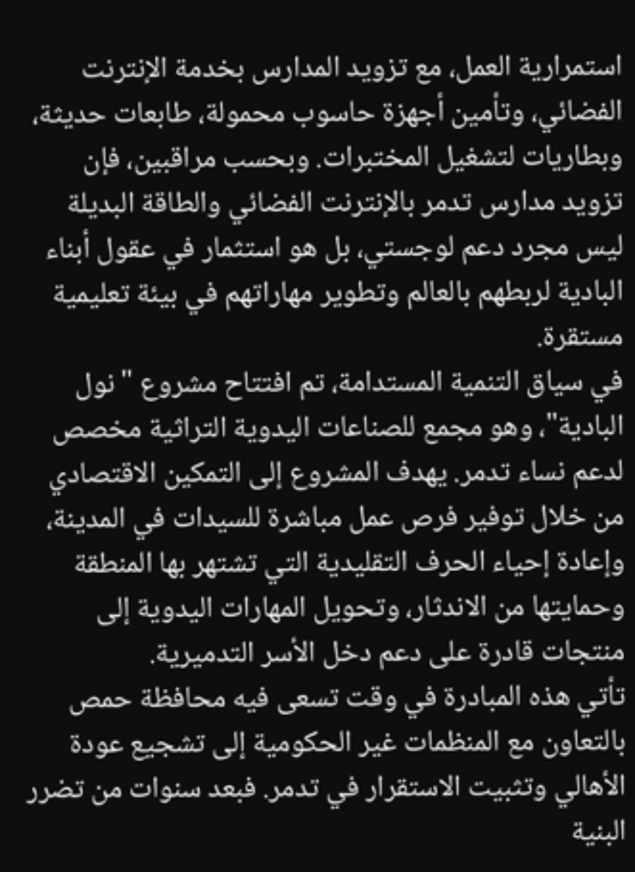استمرارية العمل، مع تزويد المدارس بخدمة الإنترنت الفضائي، وتأمين أجهزة حاسوب محمولة، طابعات حديثة، وبطاريات لتشغيل المختبرات. وبحسب مراقبين، فإن تزويد مدارس تدمر بالإنترنت الفضائي والطاقة البديلة ليس مجرد دعم لوجستي، بل هو استثمار في عقول أبناء البادية لربطهم بالعالم وتطوير مهاراتهم في بيئة تعليمية مستقرة.
في سياق التنمية المستدامة، تم افتتاح مشروع "نول البادية"، وهو مجمع للصناعات اليدوية التراثية مخصص لدعم نساء تدمر. يهدف المشروع إلى التمكين الاقتصادي من خلال توفير فرص عمل مباشرة للسيدات في المدينة، وإعادة إحياء الحرف التقليدية التي تشتهر بها المنطقة وحمايتها من الاندثار، وتحويل المهارات اليدوية إلى منتجات قادرة على دعم دخل الأسر التدميرية.
تأتي هذه المبادرة في وقت تسعى فيه محافظة حمص بالتعاون مع المنظمات غير الحكومية إلى تشجيع عودة الأهالي وتثبيت الاستقرار في تدمر. فبعد سنوات من تضرر البنية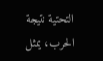التحتية نتيجة الحرب، يمثل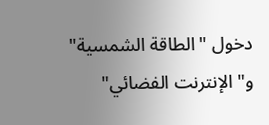دخول "الطاقة الشمسية" و"الإنترنت الفضائي"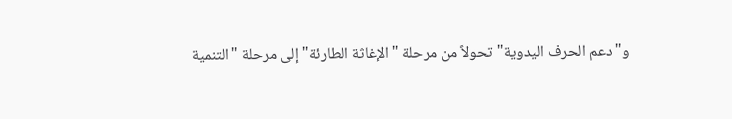و"دعم الحرف اليدوية" تحولاً من مرحلة "الإغاثة الطارئة" إلى مرحلة "التنمية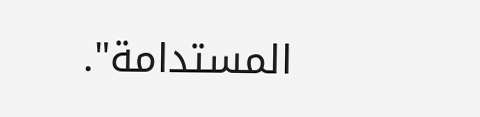المستدامة".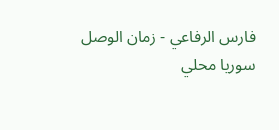فارس الرفاعي - زمان الوصل
سوريا محلي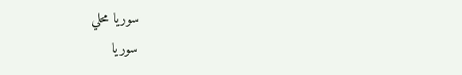سوريا محلي
سوريا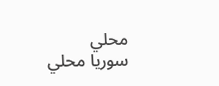محلي
سوريا محلي